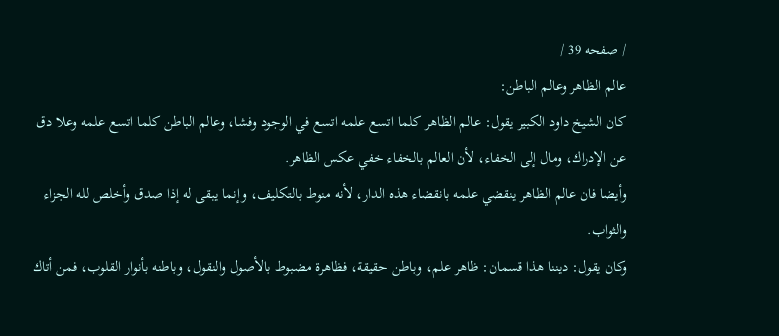/ صفحه 39 /
عالم الظاهر وعالم الباطن:
كان الشيخ داود الكبير يقول: عالم الظاهر كلما اتسع علمه اتسع في الوجود وفشا، وعالم الباطن كلما اتسع علمه وعلا دق عن الإدراك، ومال إلى الخفاء، لأن العالم بالخفاء خفي عكس الظاهر.
وأيضا فان عالم الظاهر ينقضي علمه بانقضاء هذه الدار، لأنه منوط بالتكليف، وإنما يبقى له إذا صدق وأخلص لله الجزاء والثواب.
وكان يقول: ديننا هذا قسمان: ظاهر علم، وباطن حقيقة، فظاهرة مضبوط بالأصول والنقول، وباطنه بأنوار القلوب، فمن أتاك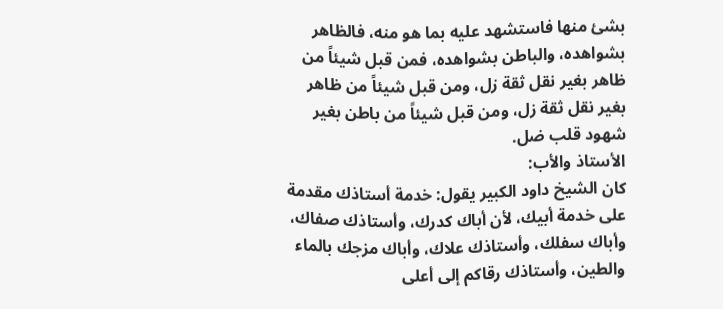بشئ منها فاستشهد عليه بما هو منه، فالظاهر بشواهده، والباطن بشواهده، فمن قبل شيئاً من ظاهر بغير نقل ثقة زل، ومن قبل شيئاً من ظاهر بغير نقل ثقة زل، ومن قبل شيئاً من باطن بغير شهود قلب ضل.
الأستاذ والأب:
كان الشيخ داود الكبير يقول: خدمة أستاذك مقدمة على خدمة أبيك، لأن أباك كدرك، وأستاذك صفاك، وأباك سفلك، وأستاذك علاك، وأباك مزجك بالماء والطين، وأستاذك رقاكم إلى أعلى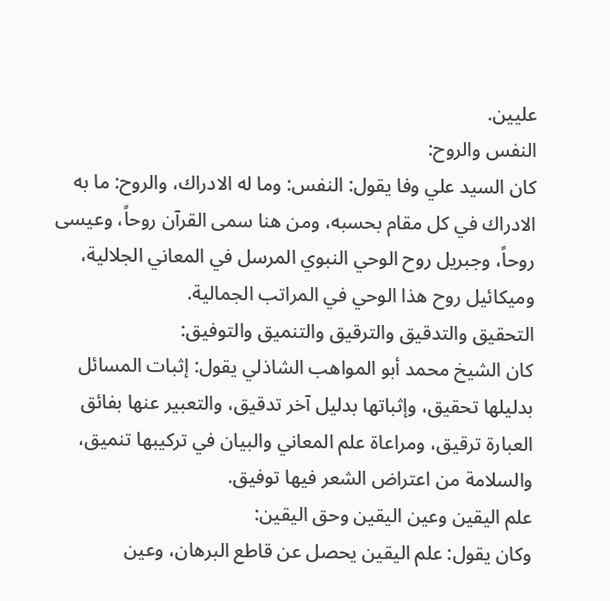عليين.
النفس والروح:
كان السيد علي وفا يقول: النفس: وما له الادراك، والروح: ما به الادراك في كل مقام بحسبه، ومن هنا سمى القرآن روحاً، وعيسى روحاً، وجبريل روح الوحي النبوي المرسل في المعاني الجلالية، وميكائيل روح هذا الوحي في المراتب الجمالية.
التحقيق والتدقيق والترقيق والتنميق والتوفيق:
كان الشيخ محمد أبو المواهب الشاذلي يقول: إثبات المسائل بدليلها تحقيق، وإثباتها بدليل آخر تدقيق، والتعبير عنها بفائق العبارة ترقيق، ومراعاة علم المعاني والبيان في تركيبها تنميق، والسلامة من اعتراض الشعر فيها توفيق.
علم اليقين وعين اليقين وحق اليقين:
وكان يقول: علم اليقين يحصل عن قاطع البرهان، وعين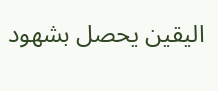اليقين يحصل بشهود